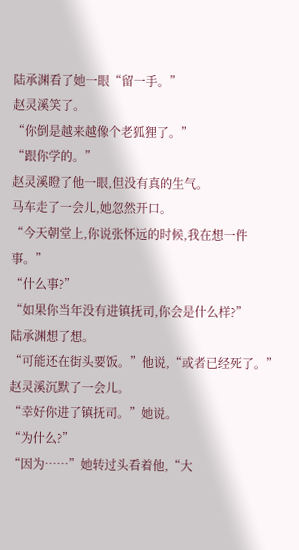陆承渊看了她一眼“留一手。”
赵灵溪笑了。
“你倒是越来越像个老狐狸了。”
“跟你学的。”
赵灵溪瞪了他一眼,但没有真的生气。
马车走了一会儿,她忽然开口。
“今天朝堂上,你说张怀远的时候,我在想一件事。”
“什么事?”
“如果你当年没有进镇抚司,你会是什么样?”
陆承渊想了想。
“可能还在街头要饭。”他说,“或者已经死了。”
赵灵溪沉默了一会儿。
“幸好你进了镇抚司。”她说。
“为什么?”
“因为……”她转过头看着他,“大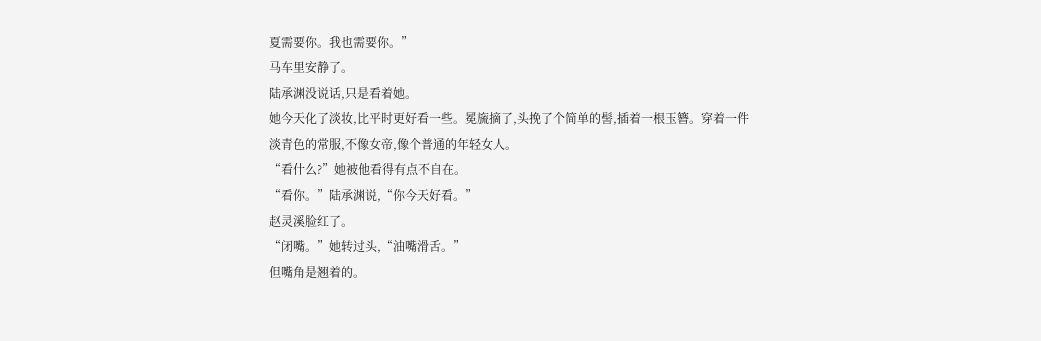夏需要你。我也需要你。”
马车里安静了。
陆承渊没说话,只是看着她。
她今天化了淡妆,比平时更好看一些。冕旒摘了,头挽了个简单的髻,插着一根玉簪。穿着一件淡青色的常服,不像女帝,像个普通的年轻女人。
“看什么?”她被他看得有点不自在。
“看你。”陆承渊说,“你今天好看。”
赵灵溪脸红了。
“闭嘴。”她转过头,“油嘴滑舌。”
但嘴角是翘着的。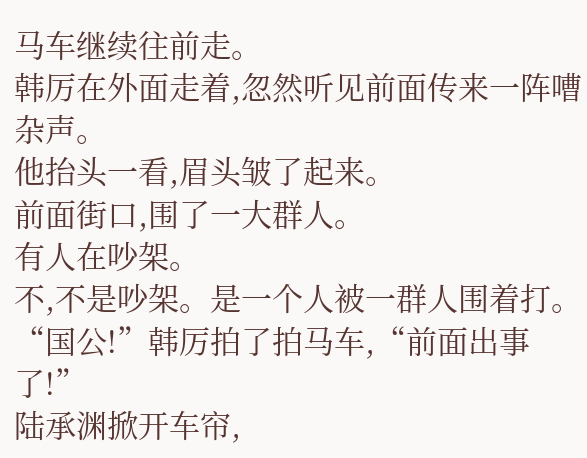马车继续往前走。
韩厉在外面走着,忽然听见前面传来一阵嘈杂声。
他抬头一看,眉头皱了起来。
前面街口,围了一大群人。
有人在吵架。
不,不是吵架。是一个人被一群人围着打。
“国公!”韩厉拍了拍马车,“前面出事了!”
陆承渊掀开车帘,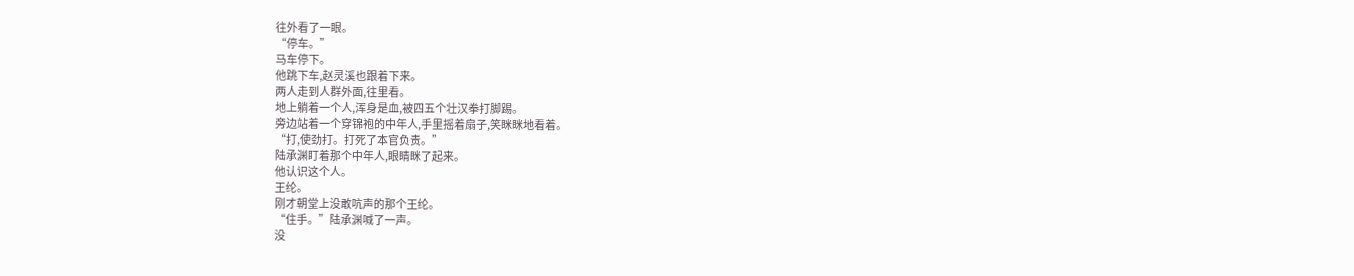往外看了一眼。
“停车。”
马车停下。
他跳下车,赵灵溪也跟着下来。
两人走到人群外面,往里看。
地上躺着一个人,浑身是血,被四五个壮汉拳打脚踢。
旁边站着一个穿锦袍的中年人,手里摇着扇子,笑眯眯地看着。
“打,使劲打。打死了本官负责。”
陆承渊盯着那个中年人,眼睛眯了起来。
他认识这个人。
王纶。
刚才朝堂上没敢吭声的那个王纶。
“住手。”陆承渊喊了一声。
没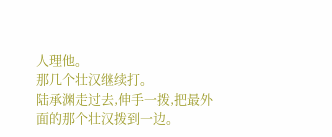人理他。
那几个壮汉继续打。
陆承渊走过去,伸手一拨,把最外面的那个壮汉拨到一边。